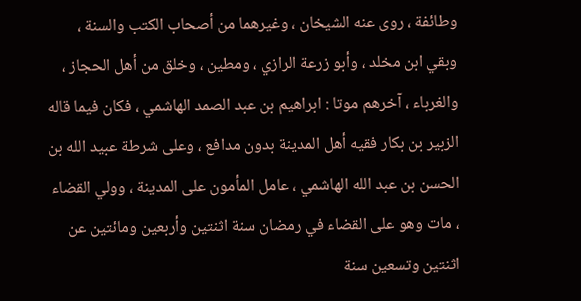وطائفة ، روى عنه الشيخان ، وغيرهما من أصحاب الكتب والسنة ، وبقي ابن مخلد ، وأبو زرعة الرازي ، ومطين ، وخلق من أهل الحجاز ، والغرباء ، آخرهم موتا : ابراهيم بن عبد الصمد الهاشمي ، فكان فيما قاله الزبير بن بكار فقيه أهل المدينة بدون مدافع ، وعلى شرطة عبيد الله بن الحسن بن عبد الله الهاشمي ، عامل المأمون على المدينة ، وولي القضاء ، مات وهو على القضاء في رمضان سنة اثنتين وأربعين ومائتين عن اثنتين وتسعين سنة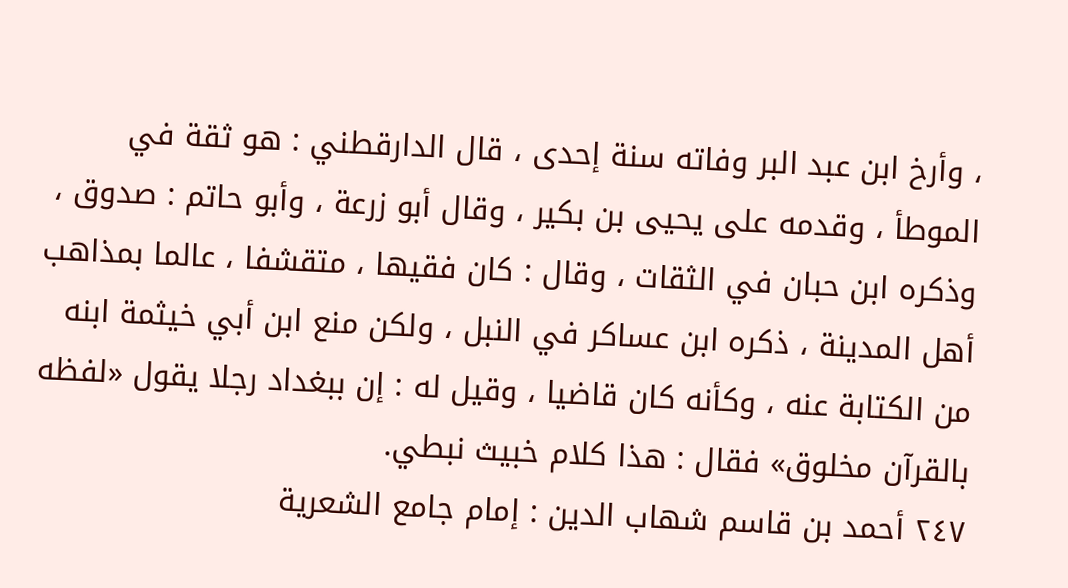، وأرخ ابن عبد البر وفاته سنة إحدى ، قال الدارقطني : هو ثقة في الموطأ ، وقدمه على يحيى بن بكير ، وقال أبو زرعة ، وأبو حاتم : صدوق ، وذكره ابن حبان في الثقات ، وقال : كان فقيها ، متقشفا ، عالما بمذاهب أهل المدينة ، ذكره ابن عساكر في النبل ، ولكن منع ابن أبي خيثمة ابنه من الكتابة عنه ، وكأنه كان قاضيا ، وقيل له : إن ببغداد رجلا يقول «لفظه بالقرآن مخلوق» فقال : هذا كلام خبيث نبطي.
٢٤٧ أحمد بن قاسم شهاب الدين : إمام جامع الشعرية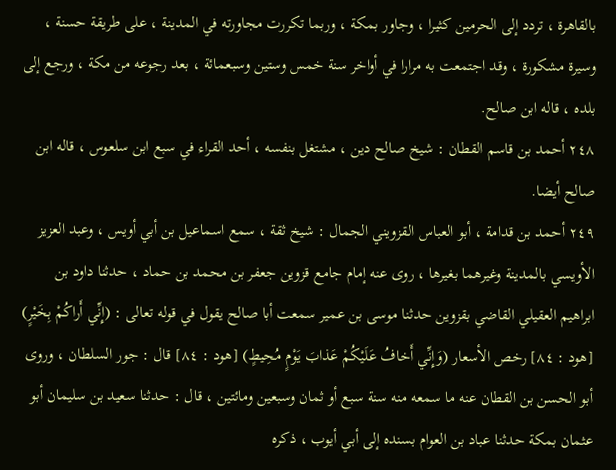بالقاهرة ، تردد إلى الحرمين كثيرا ، وجاور بمكة ، وربما تكررت مجاورته في المدينة ، على طريقة حسنة ، وسيرة مشكورة ، وقد اجتمعت به مرارا في أواخر سنة خمس وستين وسبعمائة ، بعد رجوعه من مكة ، ورجع إلى بلده ، قاله ابن صالح.
٢٤٨ أحمد بن قاسم القطان : شيخ صالح دين ، مشتغل بنفسه ، أحد القراء في سبع ابن سلعوس ، قاله ابن صالح أيضا.
٢٤٩ أحمد بن قدامة ، أبو العباس القزويني الجمال : شيخ ثقة ، سمع اسماعيل بن أبي أويس ، وعبد العزيز الأويسي بالمدينة وغيرهما بغيرها ، روى عنه إمام جامع قزوين جعفر بن محمد بن حماد ، حدثنا داود بن ابراهيم العقيلي القاضي بقزوين حدثنا موسى بن عمير سمعت أبا صالح يقول في قوله تعالى : (إِنِّي أَراكُمْ بِخَيْرٍ) [هود : ٨٤] رخص الأسعار (وَإِنِّي أَخافُ عَلَيْكُمْ عَذابَ يَوْمٍ مُحِيطٍ) [هود : ٨٤] قال : جور السلطان ، وروى أبو الحسن بن القطان عنه ما سمعه منه سنة سبع أو ثمان وسبعين ومائتين ، قال : حدثنا سعيد بن سليمان أبو عثمان بمكة حدثنا عباد بن العوام بسنده إلى أبي أيوب ، ذكره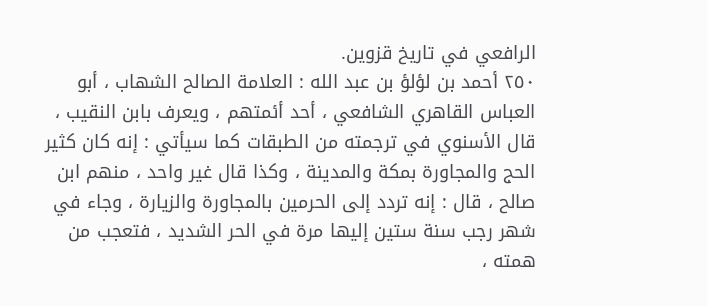الرافعي في تاريخ قزوين.
٢٥٠ أحمد بن لؤلؤ بن عبد الله : العلامة الصالح الشهاب ، أبو العباس القاهري الشافعي ، أحد أئمتهم ، ويعرف بابن النقيب ، قال الأسنوي في ترجمته من الطبقات كما سيأتي : إنه كان كثير الحج والمجاورة بمكة والمدينة ، وكذا قال غير واحد ، منهم ابن صالح ، قال : إنه تردد إلى الحرمين بالمجاورة والزيارة ، وجاء في شهر رجب سنة ستين إليها مرة في الحر الشديد ، فتعجب من همته ،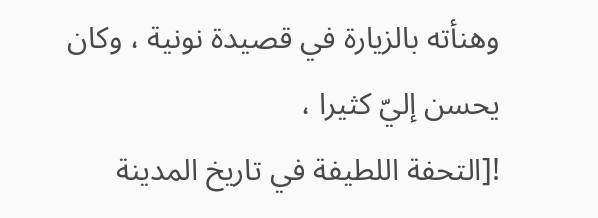وهنأته بالزيارة في قصيدة نونية ، وكان يحسن إليّ كثيرا ،
![التحفة اللطيفة في تاريخ المدينة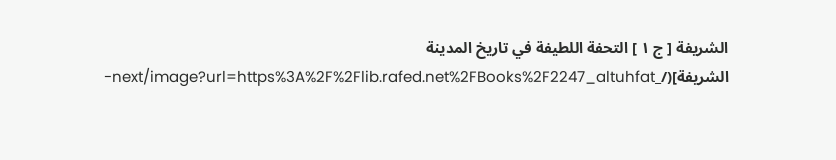الشريفة [ ج ١ ] التحفة اللطيفة في تاريخ المدينة الشريفة](/_next/image?url=https%3A%2F%2Flib.rafed.net%2FBooks%2F2247_altuhfat-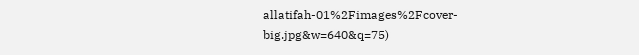allatifah-01%2Fimages%2Fcover-big.jpg&w=640&q=75)